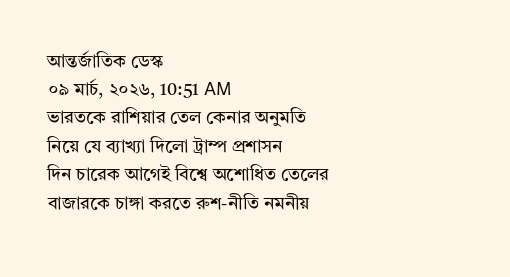আন্তর্জাতিক ডেস্ক
০৯ মার্চ, ২০২৬, 10:51 AM
ভারতকে রাশিয়ার তেল কেনার অনুমতি নিয়ে যে ব্যাখ্যা দিলো ট্রাম্প প্রশাসন
দিন চারেক আগেই বিশ্বে অশোধিত তেলের বাজারকে চাঙ্গা করতে রুশ-নীতি নমনীয়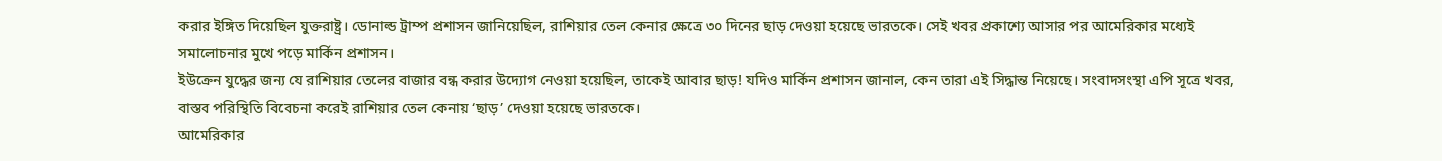করার ইঙ্গিত দিয়েছিল যুক্তরাষ্ট্র। ডোনাল্ড ট্রাম্প প্রশাসন জানিয়েছিল, রাশিয়ার তেল কেনার ক্ষেত্রে ৩০ দিনের ছাড় দেওয়া হয়েছে ভারতকে। সেই খবর প্রকাশ্যে আসার পর আমেরিকার মধ্যেই সমালোচনার মুখে পড়ে মার্কিন প্রশাসন।
ইউক্রেন যুদ্ধের জন্য যে রাশিয়ার তেলের বাজার বন্ধ করার উদ্যোগ নেওয়া হয়েছিল, তাকেই আবার ছাড়! যদিও মার্কিন প্রশাসন জানাল, কেন তারা এই সিদ্ধান্ত নিয়েছে। সংবাদসংস্থা এপি সূত্রে খবর, বাস্তব পরিস্থিতি বিবেচনা করেই রাশিয়ার তেল কেনায় ‘ছাড়’ দেওয়া হয়েছে ভারতকে।
আমেরিকার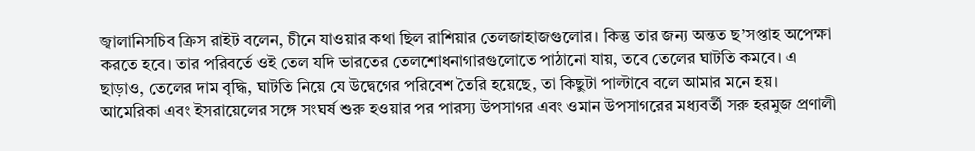জ্বালানিসচিব ক্রিস রাইট বলেন, চীনে যাওয়ার কথা ছিল রাশিয়ার তেলজাহাজগুলোর। কিন্তু তার জন্য অন্তত ছ’সপ্তাহ অপেক্ষা করতে হবে। তার পরিবর্তে ওই তেল যদি ভারতের তেলশোধনাগারগুলোতে পাঠানো যায়, তবে তেলের ঘাটতি কমবে। এ ছাড়াও, তেলের দাম বৃদ্ধি, ঘাটতি নিয়ে যে উদ্বেগের পরিবেশ তৈরি হয়েছে, তা কিছুটা পাল্টাবে বলে আমার মনে হয়।
আমেরিকা এবং ইসরায়েলের সঙ্গে সংঘর্ষ শুরু হওয়ার পর পারস্য উপসাগর এবং ওমান উপসাগরের মধ্যবর্তী সরু হরমুজ প্রণালী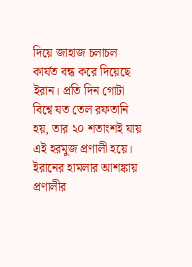দিয়ে জাহাজ চলাচল কার্যত বন্ধ করে দিয়েছে ইরান। প্রতি দিন গোটা বিশ্বে যত তেল রফতানি হয়, তার ২০ শতাংশই যায় এই হরমুজ প্রণালী হয়ে। ইরানের হামলার আশঙ্কায় প্রণালীর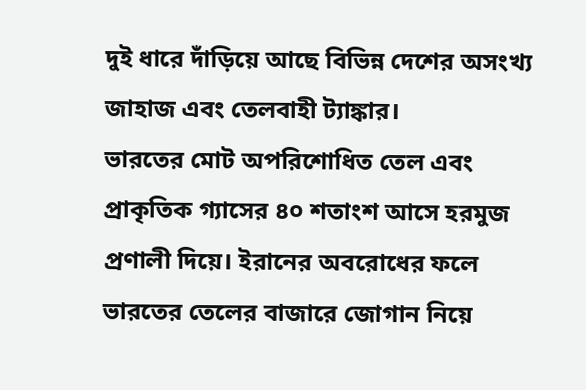দুই ধারে দাঁড়িয়ে আছে বিভিন্ন দেশের অসংখ্য জাহাজ এবং তেলবাহী ট্যাঙ্কার।
ভারতের মোট অপরিশোধিত তেল এবং প্রাকৃতিক গ্যাসের ৪০ শতাংশ আসে হরমুজ প্রণালী দিয়ে। ইরানের অবরোধের ফলে ভারতের তেলের বাজারে জোগান নিয়ে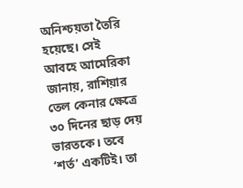অনিশ্চয়তা তৈরি হয়েছে। সেই আবহে আমেরিকা জানায়, রাশিয়ার তেল কেনার ক্ষেত্রে ৩০ দিনের ছাড় দেয় ভারতকে। তবে ‘শর্ত’ একটিই। তা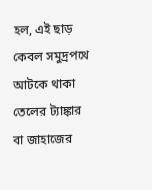হল, এই ছাড় কেবল সমুদ্রপথে আটকে থাকা তেলের ট্যাঙ্কার বা জাহাজের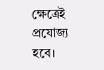ক্ষেত্রেই প্রযোজ্য হবে।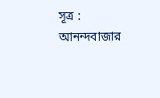সূত্র : আনন্দবাজার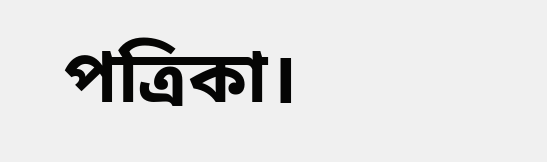পত্রিকা।